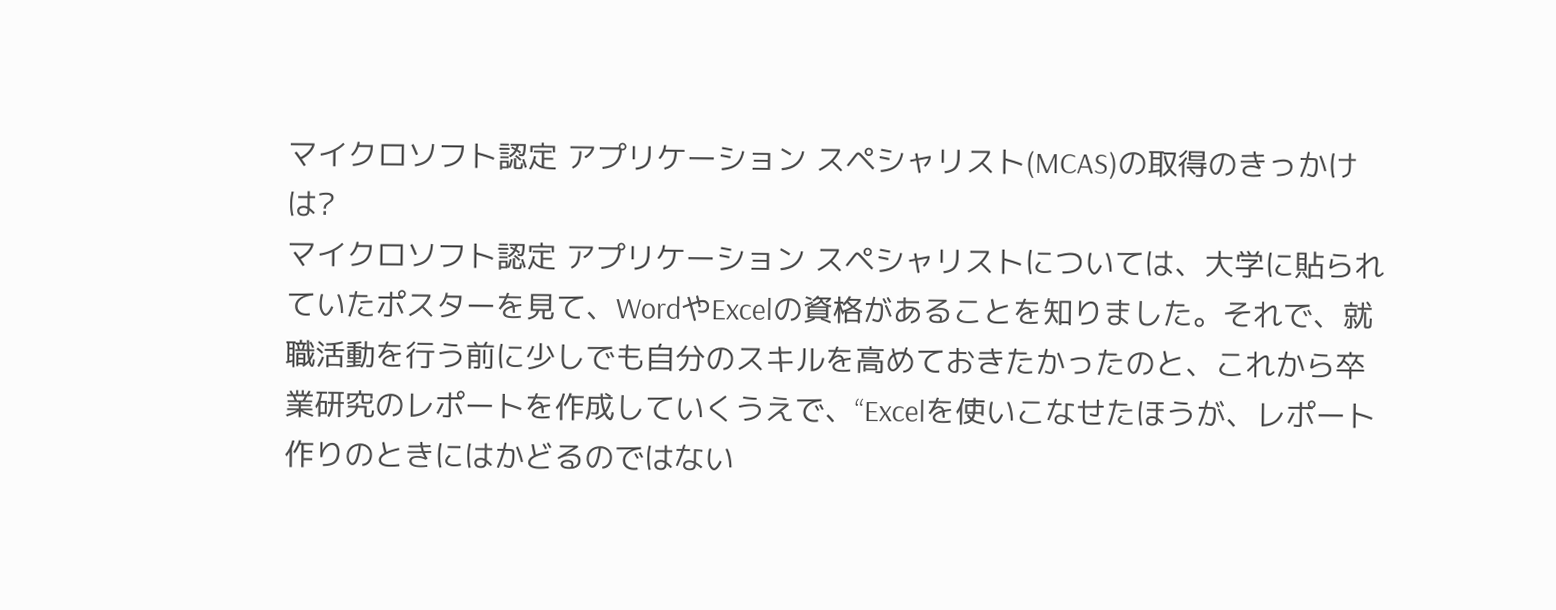マイクロソフト認定 アプリケーション スペシャリスト(MCAS)の取得のきっかけは?
マイクロソフト認定 アプリケーション スペシャリストについては、大学に貼られていたポスターを見て、WordやExcelの資格があることを知りました。それで、就職活動を行う前に少しでも自分のスキルを高めておきたかったのと、これから卒業研究のレポートを作成していくうえで、“Excelを使いこなせたほうが、レポート作りのときにはかどるのではない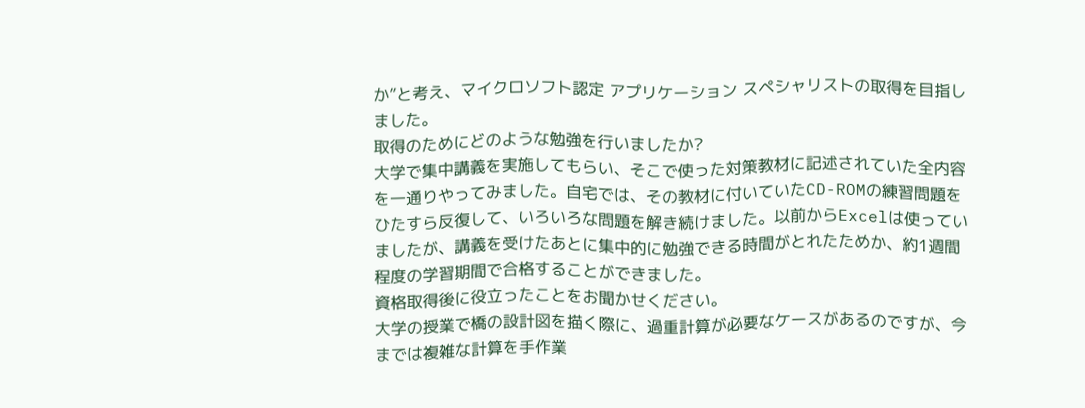か”と考え、マイクロソフト認定 アプリケーション スペシャリストの取得を目指しました。
取得のためにどのような勉強を行いましたか?
大学で集中講義を実施してもらい、そこで使った対策教材に記述されていた全内容を一通りやってみました。自宅では、その教材に付いていたCD-ROMの練習問題をひたすら反復して、いろいろな問題を解き続けました。以前からExcelは使っていましたが、講義を受けたあとに集中的に勉強できる時間がとれたためか、約1週間程度の学習期間で合格することができました。
資格取得後に役立ったことをお聞かせください。
大学の授業で橋の設計図を描く際に、過重計算が必要なケースがあるのですが、今までは複雑な計算を手作業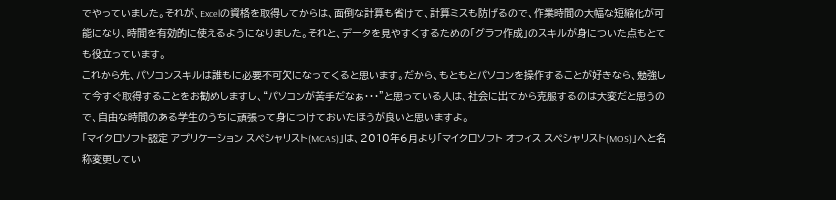でやっていました。それが、Excelの資格を取得してからは、面倒な計算も省けて、計算ミスも防げるので、作業時間の大幅な短縮化が可能になり、時間を有効的に使えるようになりました。それと、データを見やすくするための「グラフ作成」のスキルが身についた点もとても役立っています。
これから先、パソコンスキルは誰もに必要不可欠になってくると思います。だから、もともとパソコンを操作することが好きなら、勉強して今すぐ取得することをお勧めしますし、“パソコンが苦手だなぁ・・・”と思っている人は、社会に出てから克服するのは大変だと思うので、自由な時間のある学生のうちに頑張って身につけておいたほうが良いと思いますよ。
「マイクロソフト認定 アプリケーション スペシャリスト(MCAS)」は、2010年6月より「マイクロソフト オフィス スペシャリスト(MOS)」へと名称変更してい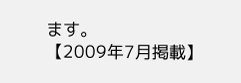ます。
【2009年7月掲載】